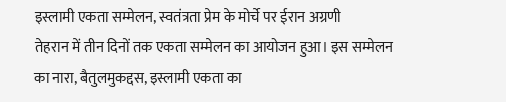इस्लामी एकता सम्मेलन, स्वतंत्रता प्रेम के मोर्चे पर ईरान अग्रणी
तेहरान में तीन दिनों तक एकता सम्मेलन का आयोजन हुआ। इस सम्मेलन का नारा, बैतुलमुकद्दस, इस्लामी एकता का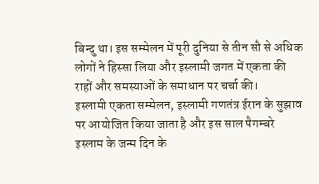बिन्दु था। इस सम्मेलन में पूरी दुनिया से तीन सौ से अधिक लोगों ने हिस्सा लिया और इस्लामी जगत में एकता की राहों और समस्याओं के समाधान पर चर्चा की।
इस्लामी एकता सम्मेलन, इस्लामी गणतंत्र ईरान के सुझाव पर आयोजित किया जाता है और इस साल पैगम्बरे इस्लाम के जन्म दिन के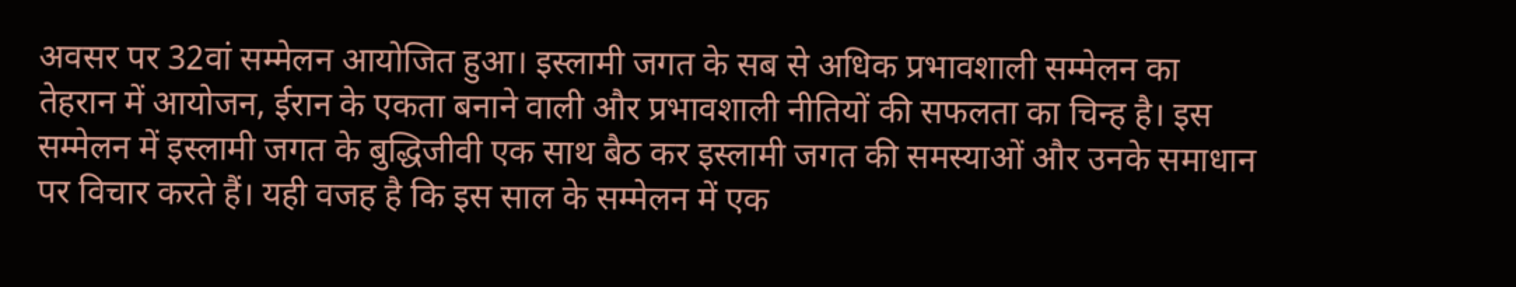अवसर पर 32वां सम्मेलन आयोजित हुआ। इस्लामी जगत के सब से अधिक प्रभावशाली सम्मेलन का तेहरान में आयोजन, ईरान के एकता बनाने वाली और प्रभावशाली नीतियों की सफलता का चिन्ह है। इस सम्मेलन में इस्लामी जगत के बुद्धिजीवी एक साथ बैठ कर इस्लामी जगत की समस्याओं और उनके समाधान पर विचार करते हैं। यही वजह है कि इस साल के सम्मेलन में एक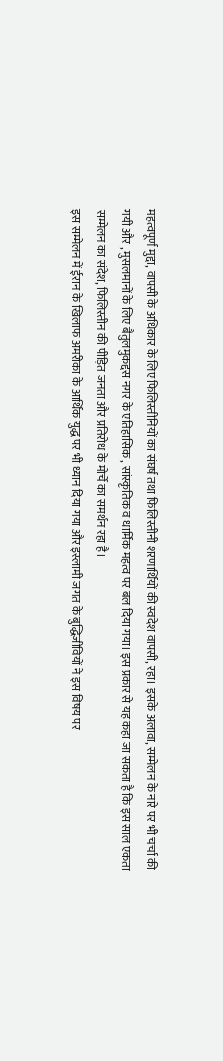महत्वपूर्ण मुद्दा, वापसी के अधिकार के लिए फिलिस्तीनियों का संघर्ष तथा फिलिस्तीनी शरणार्थियों की स्वदेश वापसी, रहा। इसके अलावा, सम्मेलन के नारे पर भी चर्चा की गयी और , मुसलमानों के लिए बैतुलमुकद्दस नगर के एतिहासिक , सांस्कृतिक व धार्मिक महत्व पर बल दिया गया। इस प्रकार से यह कहा जा सकता है कि इस साल एकता सम्मेलन का संदेश, फिलिस्तीन की पीड़ित जनता और प्रतिरोध के मोर्चे का समर्थन रहा है।
इस सम्मेलन में ईरान के खिलाफ अमरीका के आर्थिक युद्ध पर भी ध्यान दिया गया और इस्लामी जगत के बुद्धिजीवियों ने इस विषय पर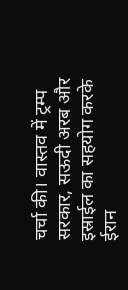चर्चा की। वास्तव में ट्रम्प सरकार, सऊदी अरब और इस्राईल का सहयोग करके ईरान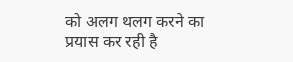को अलग थलग करने का प्रयास कर रही है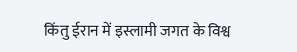किंतु ईरान में इस्लामी जगत के विश्व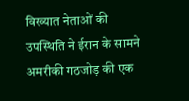विख्यात नेताओं की उपस्थिति ने ईरान के सामने अमरीकी गठजोड़ की एक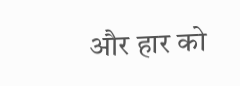और हार को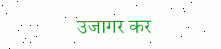उजागर कर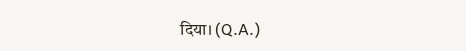दिया। (Q.A.)